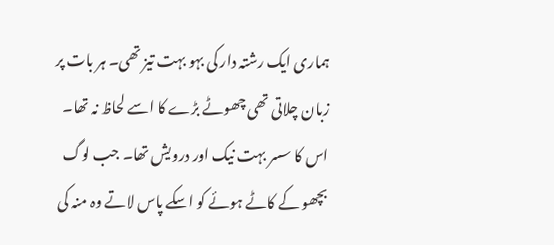ہماری ایک رشتہ دار کی بہو بہت تیز تھی۔ ہر بات پر زبان چلاتی تھی چھوٹے بڑے کا اسے لحاظ نہ تھا۔ اس کا سسر بہت نیک اور درویش تھا۔ جب لوگ بچھو کے کاٹے ہوئے کو اسکے پاس لاتے وہ منہ کی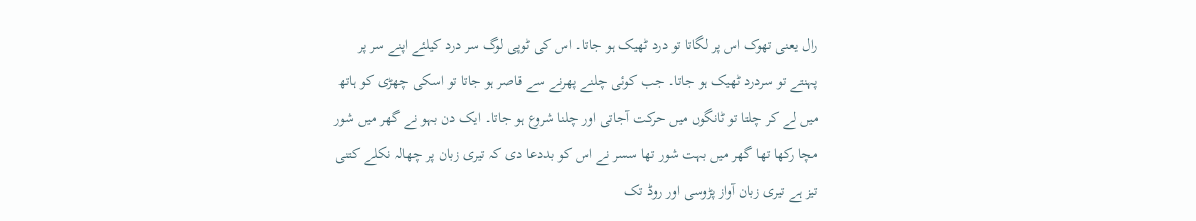رال یعنی تھوک اس پر لگاتا تو درد ٹھیک ہو جاتا۔ اس کی ٹوپی لوگ سر درد کیلئے اپنے سر پر پہنتے تو سردرد ٹھیک ہو جاتا۔ جب کوئی چلنے پھرنے سے قاصر ہو جاتا تو اسکی چھڑی کو ہاتھ میں لے کر چلتا تو ٹانگوں میں حرکت آجاتی اور چلنا شروع ہو جاتا۔ ایک دن بہو نے گھر میں شور مچا رکھا تھا گھر میں بہت شور تھا سسر نے اس کو بددعا دی کہ تیری زبان پر چھالہ نکلے کتنی تیز ہے تیری زبان آواز پڑوسی اور روڈ تک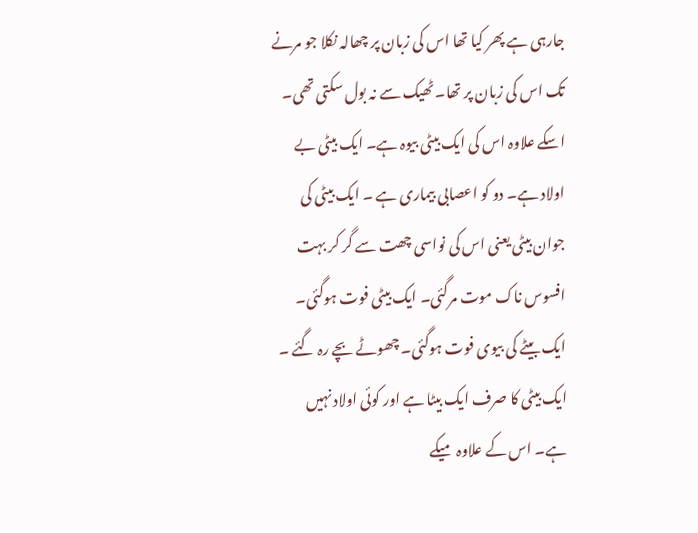جارہی ہے پھر کیا تھا اس کی زبان پر چھالہ نکلا جو مرنے تک اس کی زبان پر تھا۔ ٹھیک سے نہ بول سکتی تھی۔ اسکے علاوہ اس کی ایک بیٹی بیوہ ہے۔ ایک بیٹی بے اولاد ہے۔ دو کو اعصابی بیماری ہے ۔ ایک بیٹی کی جوان بیٹی یعنی اس کی نواسی چھت سے گر کر بہت افسوس ناک موت مرگئی۔ ایک بیٹی فوت ہوگئی۔ ایک بیٹے کی بیوی فوت ہوگئی۔ چھوٹے بچے رہ گئے ۔ ایک بیٹی کا صرف ایک بیٹا ہے اور کوئی اولاد نہیں ہے۔ اس کے علاوہ میکے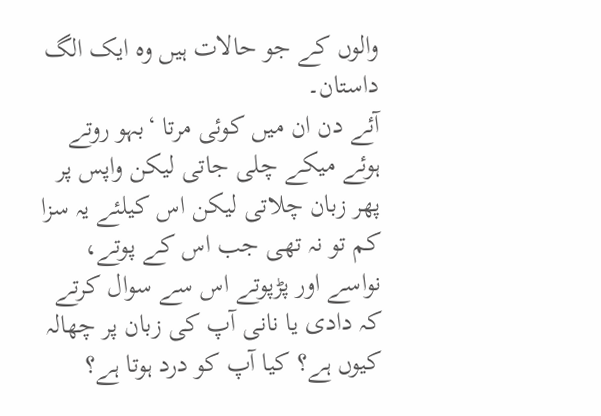والوں کے جو حالات ہیں وہ ایک الگ داستان۔
آئے دن ان میں کوئی مرتا ‘بہو روتے ہوئے میکے چلی جاتی لیکن واپس پر پھر زبان چلاتی لیکن اس کیلئے یہ سزا کم تو نہ تھی جب اس کے پوتے، نواسے اور پڑپوتے اس سے سوال کرتے کہ دادی یا نانی آپ کی زبان پر چھالہ کیوں ہے؟ کیا آپ کو درد ہوتا ہے؟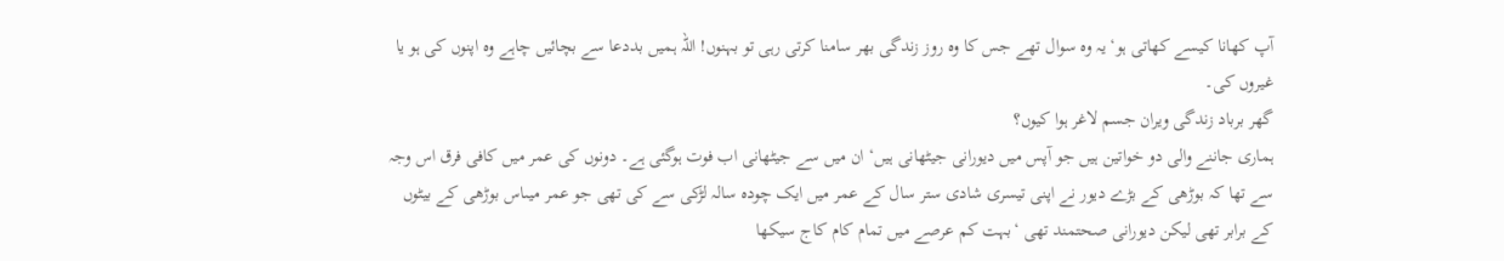آپ کھانا کیسے کھاتی ہو‘ یہ وہ سوال تھے جس کا وہ روز زندگی بھر سامنا کرتی رہی تو بہنوں! اللہ ہمیں بددعا سے بچائیں چاہے وہ اپنوں کی ہو یا غیروں کی۔
گھر برباد زندگی ویران جسم لاغر ہوا کیوں؟
ہماری جاننے والی دو خواتین ہیں جو آپس میں دیورانی جیٹھانی ہیں‘ ان میں سے جیٹھانی اب فوت ہوگئی ہے۔ دونوں کی عمر میں کافی فرق اس وجہ سے تھا کہ بوڑھی کے بڑے دیور نے اپنی تیسری شادی ستر سال کے عمر میں ایک چودہ سالہ لڑکی سے کی تھی جو عمر میںاس بوڑھی کے بیٹوں کے برابر تھی لیکن دیورانی صحتمند تھی ‘بہت کم عرصے میں تمام کام کاج سیکھا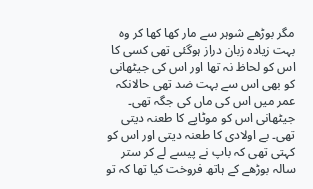مگر بوڑھے شوہر سے مار کھا کھا کر وہ بہت زیادہ زبان دراز ہوگئی تھی کسی کا اس کو لحاظ نہ تھا اور اس کی جیٹھانی کو بھی اس سے بہت ضد تھی حالانکہ عمر میں اس کی ماں کی جگہ تھی۔ جیٹھانی اس کو موٹاپے کا طعنہ دیتی تھی۔ بے اولادی کا طعنہ دیتی اور اس کو کہتی تھی کہ باپ نے پیسے لے کر ستر سالہ بوڑھے کے ہاتھ فروخت کیا تھا کہ تو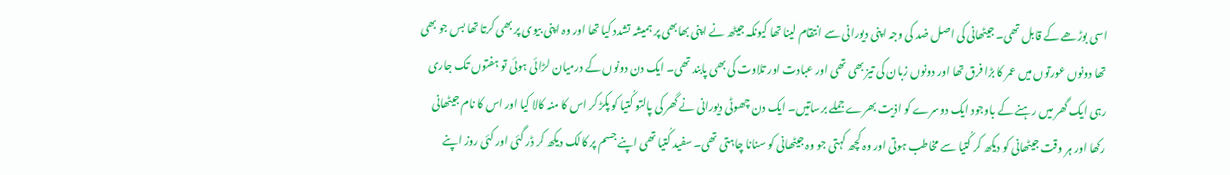اسی بوڑھے کے قابل تھی۔ جیٹھانی کی اصل ضد کی وجہ اپنی دیورانی سے انتقام لینا تھا کیونکہ جیٹھ نے اپنی بھابھی پر ہمیشہ تشدد کیا تھا اور وہ اپنی بیوی پر بھی کرتا تھا بس جو بھی تھا دونوں عورتوں میں عمر کا بڑا فرق تھا اور دونوں زبان کی تیز بھی تھی اور عبادت اور تلاوت کی بھی پابند تھی۔ ایک دن دونوں کے درمیان لڑائی ہوئی تو ہفتوں تک جاری رہی ایک گھر میں رہنے کے باوجود ایک دوسرے کو اذیت بھرے جملے برساتیں۔ ایک دن چھوٹی دیورانی نے گھر کی پالتو کُتیا کو پکڑ کر اس کا منہ کالا کیا اور اس کا نام جیٹھانی رکھا اور ہر وقت جیٹھانی کو دیکھ کر کُتیا سے مخاطب ہوتی اور وہ کچھ کہتی جو وہ جیٹھانی کو سنانا چاہتی تھی۔ سفید کُتیا تھی اپنے جسم پر کالک دیکھ کر ڈر گئی اور کئی روز اپنے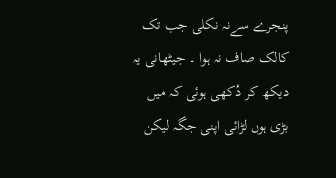پنجرے سےنہ نکلی جب تک کالک صاف نہ ہوا ۔ جیٹھانی یہ دیکھ کر دُکھی ہوئی کہ میں بڑی ہوں لڑائی اپنی جگہ لیکن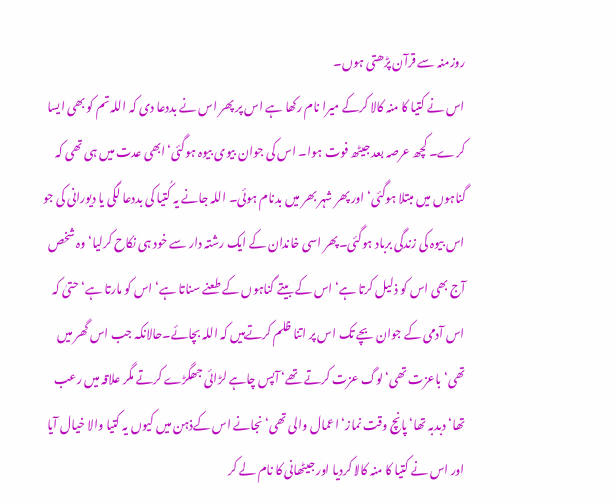روزمنہ سے قرآن پڑھتی ہوں۔
اس نے کتیا کا منہ کالا کرکے میرا نام رکھا ہے اس پر پھر اس نے بددعا دی کہ اللہ تم کو بھی ایسا کرے۔ کچھ عرصہ بعد جیٹھ فوت ہوا۔ اس کی جوان بیوی بیوہ ہوگئی‘ابھی عدت میں ہی تھی کہ گناہوں میں مبتلا ہوگئی‘ اور پھر شہر بھر میں بدنام ہوئی۔ اللہ جانے یہ کُتیا کی بددعا لگی یا دیورانی کی جو اس بیوہ کی زندگی برباد ہوگئی۔پھر اسی خاندان کے ایک رشتہ دار سے خود ہی نکاح کرلیا‘ وہ شخص آج بھی اس کو ذلیل کرتا ہے‘ اس کے بیتے گناہوں کے طعنے سناتا ہے‘ اس کو مارتا ہے‘ حتیٰ کہ اس آدمی کے جوان بچے تک اس پر اتنا ظلم کرتےہیں کہ اللہ بچائے۔حالانکہ جب اس گھر میں تھی‘ باعزت تھی‘ لوگ عزت کرتے تھے‘ آپس چاہے لڑائی جھگڑے کرتے مگر علاقہ میں رعب تھا‘ دبدبہ تھا‘ پانچ وقت نماز‘ اعمال والی تھی‘ نجانے اس کےذہن میں کیوں یہ کتیا والا خیال آیا اور اس نے کتیا کا منہ کالا کردیا اور جیٹھانی کا نام لے کر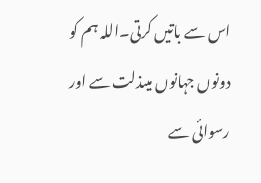اس سے باتیں کرتی۔اللہ ہم کو دونوں جہانوں میںذلت سے اور رسوائی سے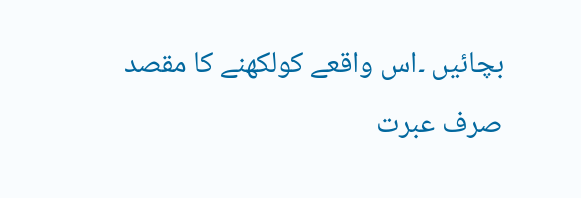بچائیں ۔اس واقعے کولکھنے کا مقصد صرف عبرت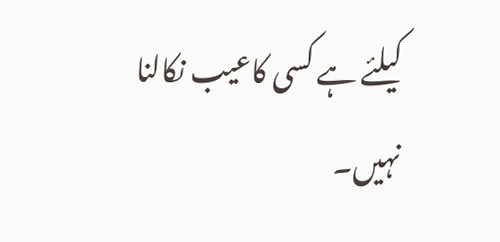کیلئے ہے کسی کاعیب نکالنا نہیں۔